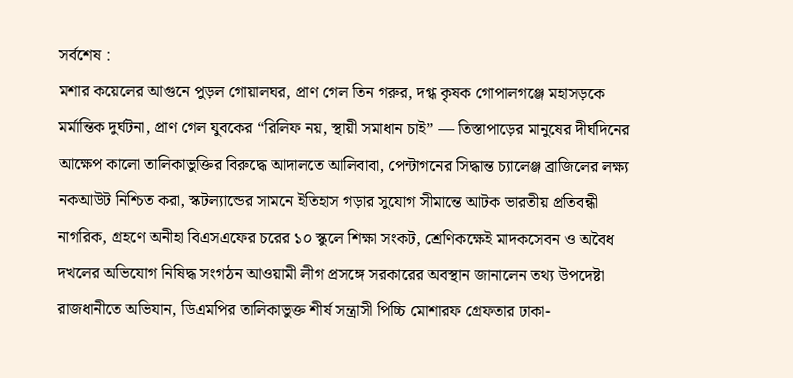সর্বশেষ :
মশার কয়েলের আগুনে পুড়ল গোয়ালঘর, প্রাণ গেল তিন গরুর, দগ্ধ কৃষক গোপালগঞ্জে মহাসড়কে মর্মান্তিক দুর্ঘটনা, প্রাণ গেল যুবকের “রিলিফ নয়, স্থায়ী সমাধান চাই” — তিস্তাপাড়ের মানুষের দীর্ঘদিনের আক্ষেপ কালো তালিকাভুক্তির বিরুদ্ধে আদালতে আলিবাবা, পেন্টাগনের সিদ্ধান্ত চ্যালেঞ্জ ব্রাজিলের লক্ষ্য নকআউট নিশ্চিত করা, স্কটল্যান্ডের সামনে ইতিহাস গড়ার সুযোগ সীমান্তে আটক ভারতীয় প্রতিবন্ধী নাগরিক, গ্রহণে অনীহা বিএসএফের চরের ১০ স্কুলে শিক্ষা সংকট, শ্রেণিকক্ষেই মাদকসেবন ও অবৈধ দখলের অভিযোগ নিষিদ্ধ সংগঠন আওয়ামী লীগ প্রসঙ্গে সরকারের অবস্থান জানালেন তথ্য উপদেষ্টা রাজধানীতে অভিযান, ডিএমপির তালিকাভুক্ত শীর্ষ সন্ত্রাসী পিচ্চি মোশারফ গ্রেফতার ঢাকা-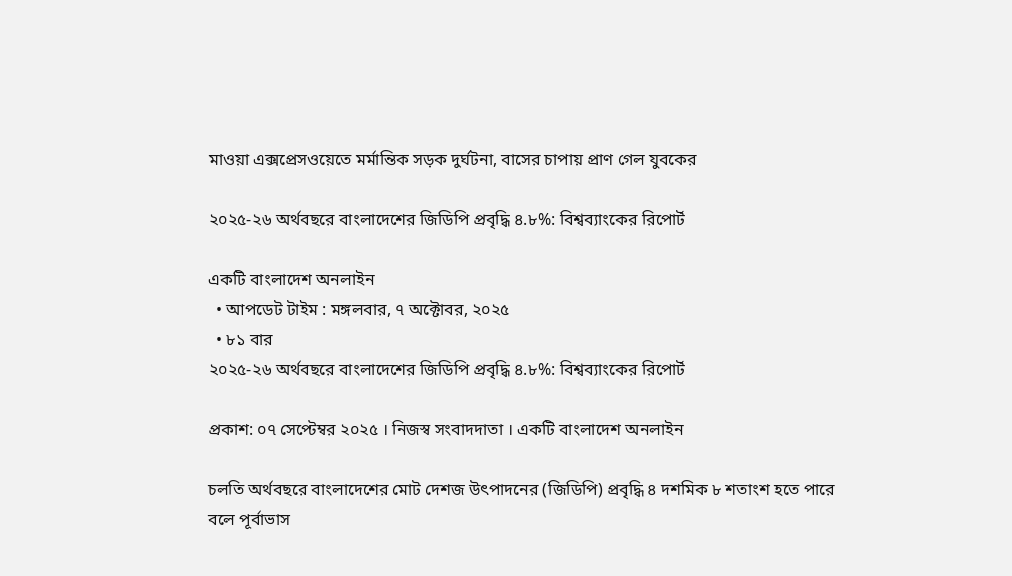মাওয়া এক্সপ্রেসওয়েতে মর্মান্তিক সড়ক দুর্ঘটনা, বাসের চাপায় প্রাণ গেল যুবকের

২০২৫-২৬ অর্থবছরে বাংলাদেশের জিডিপি প্রবৃদ্ধি ৪.৮%: বিশ্বব্যাংকের রিপোর্ট

একটি বাংলাদেশ অনলাইন
  • আপডেট টাইম : মঙ্গলবার, ৭ অক্টোবর, ২০২৫
  • ৮১ বার
২০২৫-২৬ অর্থবছরে বাংলাদেশের জিডিপি প্রবৃদ্ধি ৪.৮%: বিশ্বব্যাংকের রিপোর্ট

প্রকাশ: ০৭ সেপ্টেম্বর ২০২৫ । নিজস্ব সংবাদদাতা । একটি বাংলাদেশ অনলাইন

চলতি অর্থবছরে বাংলাদেশের মোট দেশজ উৎপাদনের (জিডিপি) প্রবৃদ্ধি ৪ দশমিক ৮ শতাংশ হতে পারে বলে পূর্বাভাস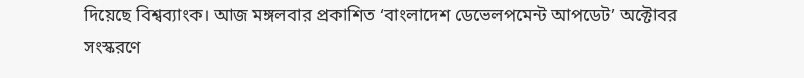দিয়েছে বিশ্বব্যাংক। আজ মঙ্গলবার প্রকাশিত ‘বাংলাদেশ ডেভেলপমেন্ট আপডেট’ অক্টোবর সংস্করণে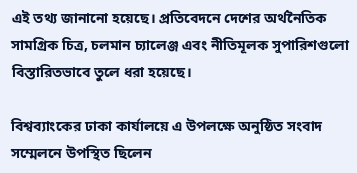এই তথ্য জানানো হয়েছে। প্রতিবেদনে দেশের অর্থনৈতিক সামগ্রিক চিত্র, চলমান চ্যালেঞ্জ এবং নীতিমূলক সুপারিশগুলো বিস্তারিতভাবে তুলে ধরা হয়েছে।

বিশ্বব্যাংকের ঢাকা কার্যালয়ে এ উপলক্ষে অনুষ্ঠিত সংবাদ সম্মেলনে উপস্থিত ছিলেন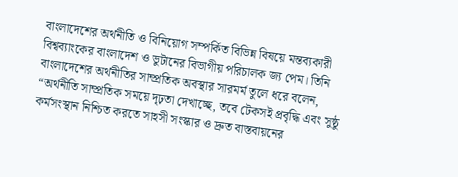বাংলাদেশের অর্থনীতি ও বিনিয়োগ সম্পর্কিত বিভিন্ন বিষয়ে মন্তব্যকারী বিশ্বব্যাংকের বাংলাদেশ ও ভুটানের বিভাগীয় পরিচালক জ্য পেম। তিনি বাংলাদেশের অর্থনীতির সাম্প্রতিক অবস্থার সারমর্ম তুলে ধরে বলেন, “অর্থনীতি সাম্প্রতিক সময়ে দৃঢ়তা দেখাচ্ছে, তবে টেকসই প্রবৃদ্ধি এবং সুষ্ঠু কর্মসংস্থান নিশ্চিত করতে সাহসী সংস্কার ও দ্রুত বাস্তবায়নের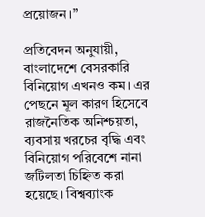প্রয়োজন।”

প্রতিবেদন অনুযায়ী, বাংলাদেশে বেসরকারি বিনিয়োগ এখনও কম। এর পেছনে মূল কারণ হিসেবে রাজনৈতিক অনিশ্চয়তা, ব্যবসায় খরচের বৃদ্ধি এবং বিনিয়োগ পরিবেশে নানা জটিলতা চিহ্নিত করা হয়েছে। বিশ্বব্যাংক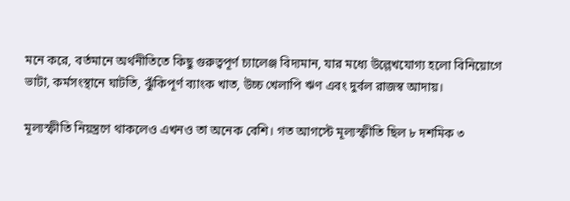মনে করে, বর্তমানে অর্থনীতিতে কিছু গুরুত্বপূর্ণ চ্যালেঞ্জ বিদ্যমান, যার মধ্যে উল্লেখযোগ্য হলো বিনিয়োগে ভাটা, কর্মসংস্থানে ঘাটতি, ঝুঁকিপূর্ণ ব্যাংক খাত, উচ্চ খেলাপি ঋণ এবং দুর্বল রাজস্ব আদায়।

মূল্যস্ফীতি নিয়ন্ত্রণে থাকলেও এখনও তা অনেক বেশি। গত আগস্টে মূল্যস্ফীতি ছিল ৮ দশমিক ৩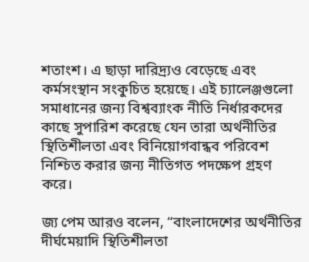শতাংশ। এ ছাড়া দারিদ্র্যও বেড়েছে এবং কর্মসংস্থান সংকুচিত হয়েছে। এই চ্যালেঞ্জগুলো সমাধানের জন্য বিশ্বব্যাংক নীতি নির্ধারকদের কাছে সুপারিশ করেছে যেন তারা অর্থনীতির স্থিতিশীলতা এবং বিনিয়োগবান্ধব পরিবেশ নিশ্চিত করার জন্য নীতিগত পদক্ষেপ গ্রহণ করে।

জ্য পেম আরও বলেন, “বাংলাদেশের অর্থনীতির দীর্ঘমেয়াদি স্থিতিশীলতা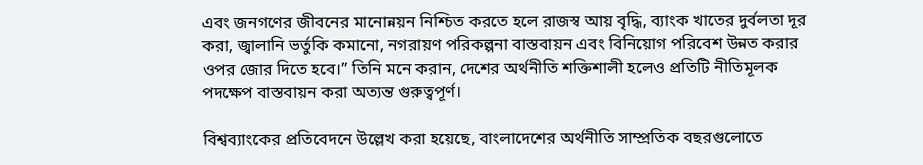এবং জনগণের জীবনের মানোন্নয়ন নিশ্চিত করতে হলে রাজস্ব আয় বৃদ্ধি, ব্যাংক খাতের দুর্বলতা দূর করা, জ্বালানি ভর্তুকি কমানো, নগরায়ণ পরিকল্পনা বাস্তবায়ন এবং বিনিয়োগ পরিবেশ উন্নত করার ওপর জোর দিতে হবে।” তিনি মনে করান, দেশের অর্থনীতি শক্তিশালী হলেও প্রতিটি নীতিমূলক পদক্ষেপ বাস্তবায়ন করা অত্যন্ত গুরুত্বপূর্ণ।

বিশ্বব্যাংকের প্রতিবেদনে উল্লেখ করা হয়েছে, বাংলাদেশের অর্থনীতি সাম্প্রতিক বছরগুলোতে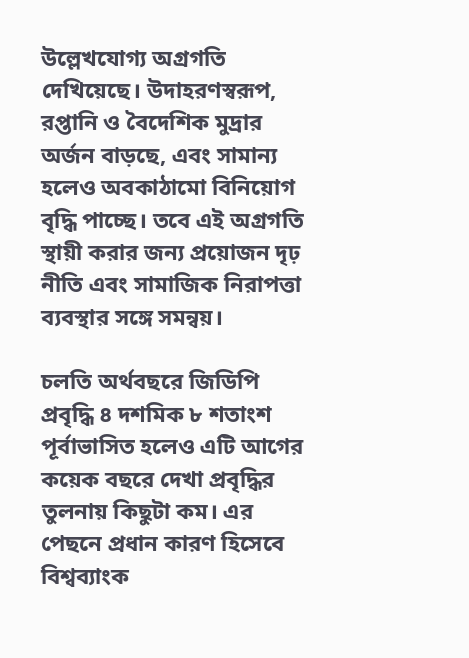উল্লেখযোগ্য অগ্রগতি দেখিয়েছে। উদাহরণস্বরূপ, রপ্তানি ও বৈদেশিক মুদ্রার অর্জন বাড়ছে, এবং সামান্য হলেও অবকাঠামো বিনিয়োগ বৃদ্ধি পাচ্ছে। তবে এই অগ্রগতি স্থায়ী করার জন্য প্রয়োজন দৃঢ় নীতি এবং সামাজিক নিরাপত্তা ব্যবস্থার সঙ্গে সমন্বয়।

চলতি অর্থবছরে জিডিপি প্রবৃদ্ধি ৪ দশমিক ৮ শতাংশ পূর্বাভাসিত হলেও এটি আগের কয়েক বছরে দেখা প্রবৃদ্ধির তুলনায় কিছুটা কম। এর পেছনে প্রধান কারণ হিসেবে বিশ্বব্যাংক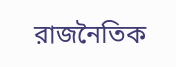রাজনৈতিক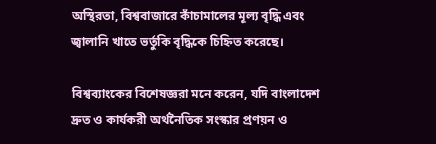অস্থিরতা, বিশ্ববাজারে কাঁচামালের মূল্য বৃদ্ধি এবং জ্বালানি খাতে ভর্তুকি বৃদ্ধিকে চিহ্নিত করেছে।

বিশ্বব্যাংকের বিশেষজ্ঞরা মনে করেন, যদি বাংলাদেশ দ্রুত ও কার্যকরী অর্থনৈতিক সংস্কার প্রণয়ন ও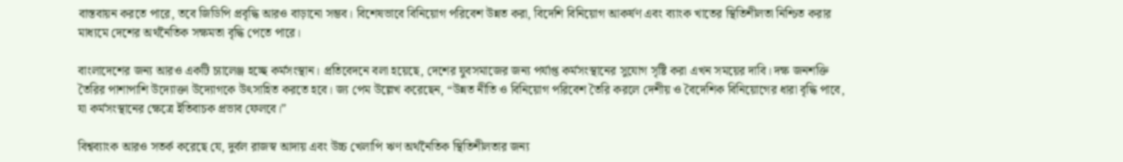বাস্তবায়ন করতে পারে, তবে জিডিপি প্রবৃদ্ধি আরও বাড়ানো সম্ভব। বিশেষভাবে বিনিয়োগ পরিবেশ উন্নত করা, বিদেশি বিনিয়োগ আকর্ষণ এবং ব্যাংক খাতের স্থিতিশীলতা নিশ্চিত করার মাধ্যমে দেশের অর্থনৈতিক সক্ষমতা বৃদ্ধি পেতে পারে।

বাংলাদেশের জন্য আরও একটি চ্যালেঞ্জ হচ্ছে কর্মসংস্থান। প্রতিবেদনে বলা হয়েছে, দেশের যুবসমাজের জন্য পর্যাপ্ত কর্মসংস্থানের সুযোগ সৃষ্টি করা এখন সময়ের দাবি। দক্ষ জনশক্তি তৈরির পাশাপাশি উদ্যোক্তা উদ্যোগকে উৎসাহিত করতে হবে। জ্য পেম উল্লেখ করেছেন, “উন্নত নীতি ও বিনিয়োগ পরিবেশ তৈরি করলে দেশীয় ও বৈদেশিক বিনিয়োগের ধারা বৃদ্ধি পাবে, যা কর্মসংস্থানের ক্ষেত্রে ইতিবাচক প্রভাব ফেলবে।”

বিশ্বব্যাংক আরও সতর্ক করেছে যে, দুর্বল রাজস্ব আদায় এবং উচ্চ খেলাপি ঋণ অর্থনৈতিক স্থিতিশীলতার জন্য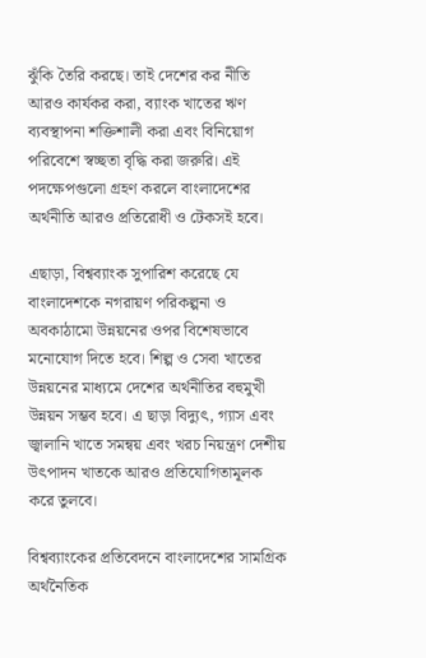ঝুঁকি তৈরি করছে। তাই দেশের কর নীতি আরও কার্যকর করা, ব্যাংক খাতের ঋণ ব্যবস্থাপনা শক্তিশালী করা এবং বিনিয়োগ পরিবেশে স্বচ্ছতা বৃদ্ধি করা জরুরি। এই পদক্ষেপগুলো গ্রহণ করলে বাংলাদেশের অর্থনীতি আরও প্রতিরোধী ও টেকসই হবে।

এছাড়া, বিশ্বব্যাংক সুপারিশ করেছে যে বাংলাদেশকে নগরায়ণ পরিকল্পনা ও অবকাঠামো উন্নয়নের ওপর বিশেষভাবে মনোযোগ দিতে হবে। শিল্প ও সেবা খাতের উন্নয়নের মাধ্যমে দেশের অর্থনীতির বহুমুখী উন্নয়ন সম্ভব হবে। এ ছাড়া বিদ্যুৎ, গ্যাস এবং জ্বালানি খাতে সমন্বয় এবং খরচ নিয়ন্ত্রণ দেশীয় উৎপাদন খাতকে আরও প্রতিযোগিতামূলক করে তুলবে।

বিশ্বব্যাংকের প্রতিবেদনে বাংলাদেশের সামগ্রিক অর্থনৈতিক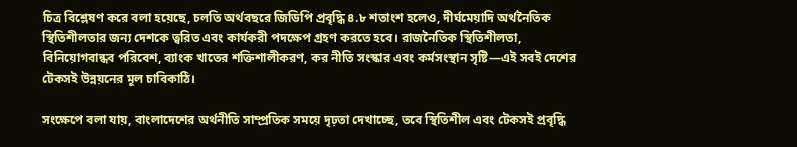চিত্র বিশ্লেষণ করে বলা হয়েছে, চলতি অর্থবছরে জিডিপি প্রবৃদ্ধি ৪.৮ শতাংশ হলেও, দীর্ঘমেয়াদি অর্থনৈতিক স্থিতিশীলতার জন্য দেশকে ত্বরিত এবং কার্যকরী পদক্ষেপ গ্রহণ করতে হবে। রাজনৈতিক স্থিতিশীলতা, বিনিয়োগবান্ধব পরিবেশ, ব্যাংক খাতের শক্তিশালীকরণ, কর নীতি সংস্কার এবং কর্মসংস্থান সৃষ্টি—এই সবই দেশের টেকসই উন্নয়নের মূল চাবিকাঠি।

সংক্ষেপে বলা যায়, বাংলাদেশের অর্থনীতি সাম্প্রতিক সময়ে দৃঢ়তা দেখাচ্ছে, তবে স্থিতিশীল এবং টেকসই প্রবৃদ্ধি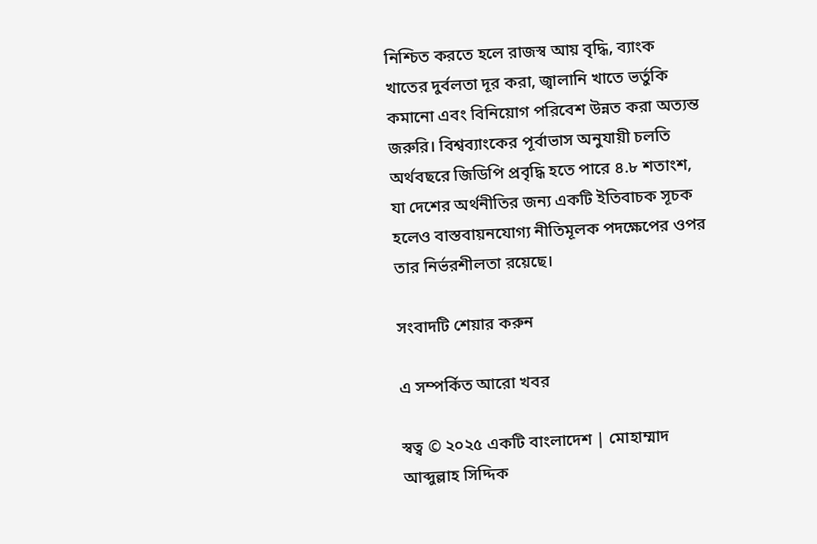নিশ্চিত করতে হলে রাজস্ব আয় বৃদ্ধি, ব্যাংক খাতের দুর্বলতা দূর করা, জ্বালানি খাতে ভর্তুকি কমানো এবং বিনিয়োগ পরিবেশ উন্নত করা অত্যন্ত জরুরি। বিশ্বব্যাংকের পূর্বাভাস অনুযায়ী চলতি অর্থবছরে জিডিপি প্রবৃদ্ধি হতে পারে ৪.৮ শতাংশ, যা দেশের অর্থনীতির জন্য একটি ইতিবাচক সূচক হলেও বাস্তবায়নযোগ্য নীতিমূলক পদক্ষেপের ওপর তার নির্ভরশীলতা রয়েছে।

সংবাদটি শেয়ার করুন

এ সম্পর্কিত আরো খবর

স্বত্ব © ২০২৫ একটি বাংলাদেশ | মোহাম্মাদ আব্দুল্লাহ সিদ্দিক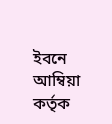ইবনে আম্বিয়া কর্তৃক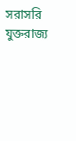সরাসরি যুক্তরাজ্য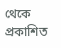থেকে প্রকাশিত